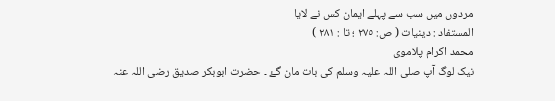مردوں میں سب سے پہلے ایمان کس نے لایا
المستفاد : دینیات ( ص: ٢٧٥ ؛ تا : ٢٨١ )
محمد اکرام پلاموی
نیک لوگ آپ صلی اللہ علیہ وسلم کی بات مان گۓ ۔ حضرت ابوبکر صدیق رضی اللہ عنہ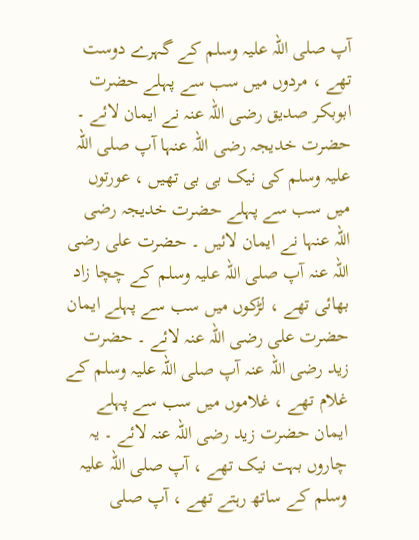آپ صلی اللہ علیہ وسلم کے گہرے دوست تھے ، مردوں میں سب سے پہلے حضرت ابوبکر صدیق رضی اللہ عنہ نے ایمان لائے ۔ حضرت خدیجہ رضی اللہ عنہا آپ صلی اللہ علیہ وسلم کی نیک بی بی تھیں ، عورتوں میں سب سے پہلے حضرت خدیجہ رضی اللہ عنہا نے ایمان لائیں ۔ حضرت علی رضی اللہ عنہ آپ صلی اللہ علیہ وسلم کے چچا زاد بھائی تھے ، لڑکوں میں سب سے پہلے ایمان حضرت علی رضی اللہ عنہ لائے ۔ حضرت زید رضی اللہ عنہ آپ صلی اللہ علیہ وسلم کے غلام تھے ، غلاموں میں سب سے پہلے ایمان حضرت زید رضی اللہ عنہ لائے ۔ یہ چاروں بہت نیک تھے ، آپ صلی اللہ علیہ وسلم کے ساتھ رہتے تھے ، آپ صلی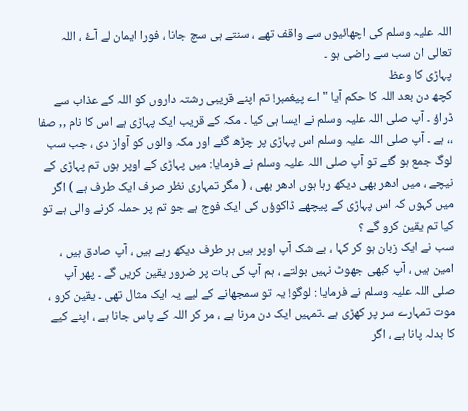اللہ علیہ وسلم کی اچھائیوں سے واقف تھے ، سنتے ہی سچ جانا ، فورا ایمان لے آۓ ، اللہ تعالی ان سب سے راضی ہو ۔
پہاڑی کا وعظ
کچھ دن بعد اللہ کا حکم آیا " اے پیغمبر! تم اپنے قریبی رشتہ داروں کو اللہ کے عذاب سے ڈراؤ ۔ آپ صلی اللہ علیہ وسلم نے ایسا ہی کیا ۔ مکہ کے قریب ایک پہاڑی ہے اس کا نام ,, صفا ،، ہے ۔ آپ صلی اللہ علیہ وسلم اس پہاڑی پر چڑھ گئے اور مکہ والوں کو آواز دی ، جب سب لوگ جمع ہو گئے تو آپ صلی اللہ علیہ وسلم نے فرمایا: میں پہاڑی کے اوپر ہوں تم پہاڑی کے نیچے ، میں ادھر بھی دیکھ رہا ہوں ادھر بھی ، ( مگر تمہاری نظر صرف ایک طرف ہے ) اگر میں کہوں کہ اس پہاڑی کے پیچھے ڈاکوؤں کی ایک فوج ہے جو تم پر حملہ کرنے والی ہے تو کیا تم یقین کرو گے ؟
سب نے ایک زبان ہو کر کہا ، بے شک آپ اوپر ہیں ہر طرف دیکھ رہے ہیں ، آپ صادق ہیں ، امین ہیں ، آپ کبھی جھوٹ نہیں بولتے ، ہم آپ کی بات پر ضرور یقین کریں گے ۔ پھر آپ صلی اللہ علیہ وسلم نے فرمایا : لوگو! یہ تو سمجھانے کے لیے یہ ایک مثال تھی ۔ یقین کرو ، موت تمہارے سر پر کھڑی ہے ۔تمہیں ایک دن مرنا ہے ، مر کر اللہ کے پاس جانا ہے ، اپنے کیے کا بدلہ پانا ہے ، اگر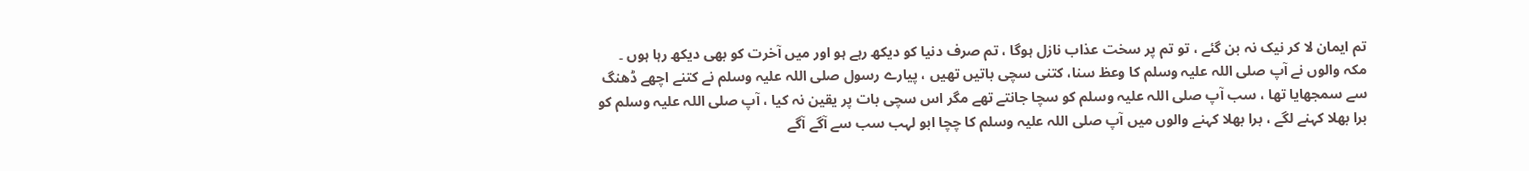تم ایمان لا کر نیک نہ بن گئے ، تو تم پر سخت عذاب نازل ہوگا ، تم صرف دنیا کو دیکھ رہے ہو اور میں آخرت کو بھی دیکھ رہا ہوں ۔
مکہ والوں نے آپ صلی اللہ علیہ وسلم کا وعظ سنا، کتنی سچی باتیں تھیں ، پیارے رسول صلی اللہ علیہ وسلم نے کتنے اچھے ڈھنگ سے سمجھایا تھا ، سب آپ صلی اللہ علیہ وسلم کو سچا جانتے تھے مگر اس سچی بات پر یقین نہ کیا ، آپ صلی اللہ علیہ وسلم کو برا بھلا کہنے لگے ، برا بھلا کہنے والوں میں آپ صلی اللہ علیہ وسلم کا چچا ابو لہب سب سے آگے آگے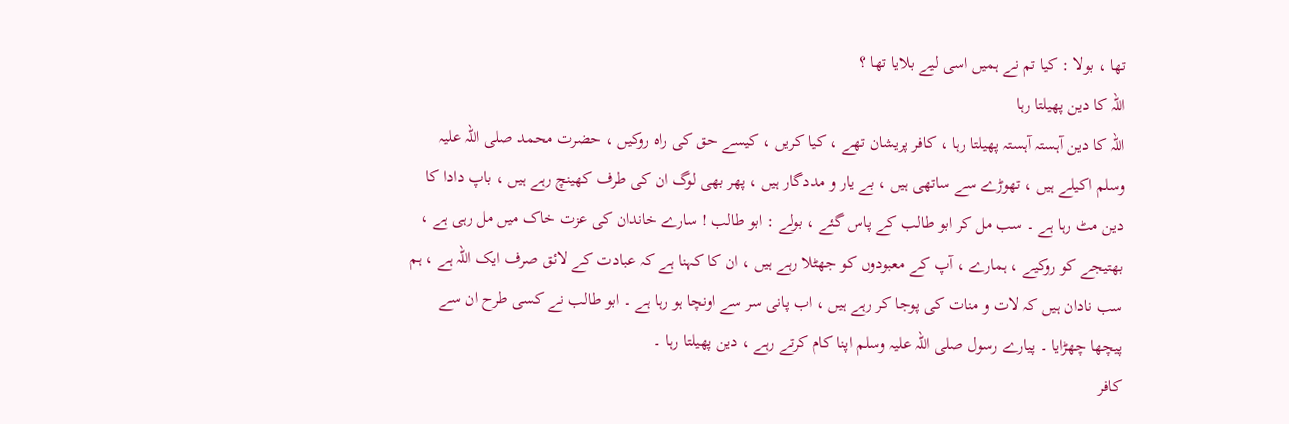تھا ، بولا : کیا تم نے ہمیں اسی لیے بلایا تھا ؟
اللہ کا دین پھیلتا رہا
اللہ کا دین آہستہ آہستہ پھیلتا رہا ، کافر پریشان تھے ، کیا کریں ، کیسے حق کی راہ روکیں ، حضرت محمد صلی اللہ علیہ وسلم اکیلے ہیں ، تھوڑے سے ساتھی ہیں ، بے یار و مددگار ہیں ، پھر بھی لوگ ان کی طرف کھینچ رہے ہیں ، باپ دادا کا دین مٹ رہا ہے ۔ سب مل کر ابو طالب کے پاس گئے ، بولے : ابو طالب ! سارے خاندان کی عزت خاک میں مل رہی ہے ، بھتیجے کو روکیے ، ہمارے ، آپ کے معبودوں کو جھٹلا رہے ہیں ، ان کا کہنا ہے کہ عبادت کے لائق صرف ایک اللہ ہے ، ہم سب نادان ہیں کہ لات و منات کی پوجا کر رہے ہیں ، اب پانی سر سے اونچا ہو رہا ہے ۔ ابو طالب نے کسی طرح ان سے پیچھا چھڑایا ۔ پیارے رسول صلی اللہ علیہ وسلم اپنا کام کرتے رہے ، دین پھیلتا رہا ۔
کافر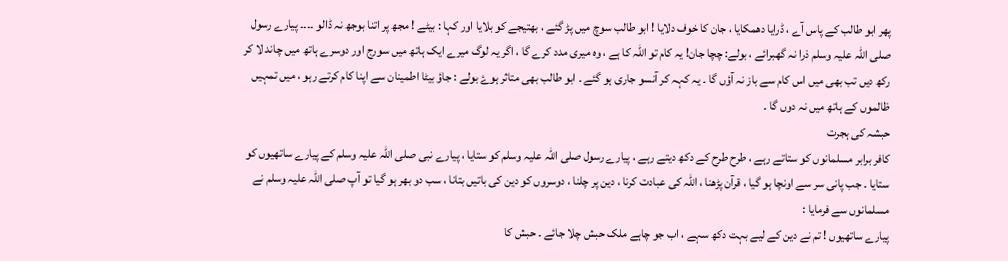پھر ابو طالب کے پاس آے ، ڈرایا دھمکایا ، جان کا خوف دلایا ! ابو طالب سوچ میں پڑ گئے ، بھتیجے کو بلایا اور کہا : بیٹے ! مجھ پر اتنا بوجھ نہ ڈالو ۔۔۔۔ پیارے رسول صلی اللہ علیہ وسلم ذرا نہ گھبرائے ، بولے: چچا جان! یہ کام تو اللہ کا ہے ، وہ میری مدد کرے گا ، اگر یہ لوگ میرے ایک ہاتھ میں سورج اور دوسرے ہاتھ میں چاند لا کر رکھ دیں تب بھی میں اس کام سے باز نہ آؤں گا ۔ یہ کہہ کر آنسو جاری ہو گئے ۔ ابو طالب بھی متاثر ہوۓ بولے : جاؤ بیٹا اطمینان سے اپنا کام کرتے رہو ، میں تمہیں ظالموں کے ہاتھ میں نہ دوں گا ۔
حبشہ کی ہجرت
کافر برابر مسلمانوں کو ستاتے رہے ، طرح طرح کے دکھ دیتے رہے ، پیارے رسول صلی اللہ علیہ وسلم کو ستایا ، پیارے نبی صلی اللہ علیہ وسلم کے پیارے ساتھیوں کو ستایا ۔ جب پانی سر سے اونچا ہو گیا ، قرآن پڑھنا ، اللہ کی عبادت کرنا ، دین پر چلنا ، دوسروں کو دین کی باتیں بتانا ، سب دو بھر ہو گیا تو آپ صلی اللہ علیہ وسلم نے مسلمانوں سے فرمایا :
پیارے ساتھیوں ! تم نے دین کے لیے بہت دکھ سہے ، اب جو چاہے ملک حبش چلا جائے ۔ حبش کا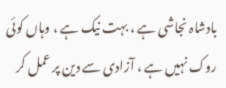بادشاہ نجاشی ہے ، بہت نیک ہے ، وہاں کوئی روک نہیں ہے ، آزادی سے دین پر عمل کر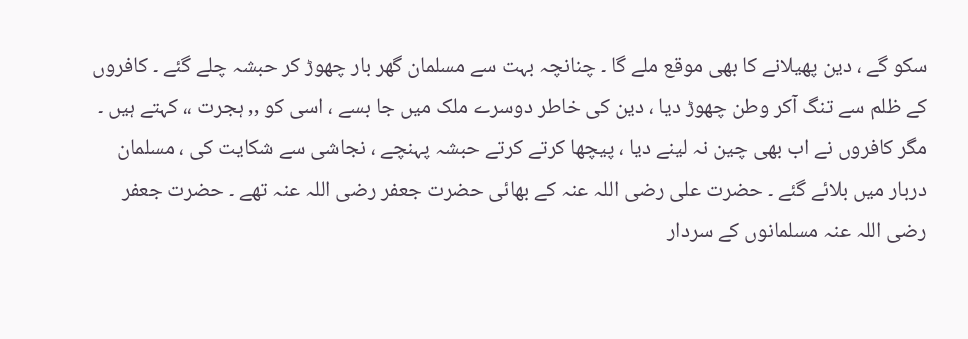سکو گے ، دین پھیلانے کا بھی موقع ملے گا ۔ چنانچہ بہت سے مسلمان گھر بار چھوڑ کر حبشہ چلے گئے ۔ کافروں کے ظلم سے تنگ آکر وطن چھوڑ دیا ، دین کی خاطر دوسرے ملک میں جا بسے ، اسی کو ,, ہجرت ،، کہتے ہیں ۔
مگر کافروں نے اب بھی چین نہ لینے دیا ، پیچھا کرتے کرتے حبشہ پہنچے ، نجاشی سے شکایت کی ، مسلمان دربار میں بلائے گئے ۔ حضرت علی رضی اللہ عنہ کے بھائی حضرت جعفر رضی اللہ عنہ تھے ۔ حضرت جعفر رضی اللہ عنہ مسلمانوں کے سردار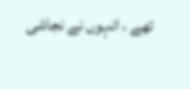تھے ، انہوں نے نجاشی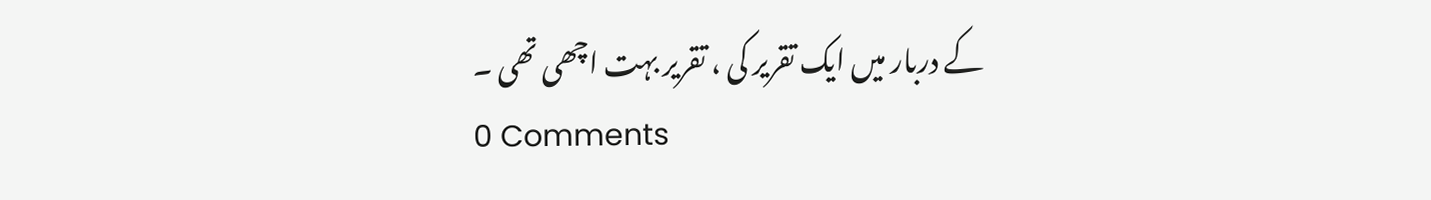کے دربار میں ایک تقریر کی ، تقریر بہت اچھی تھی ۔
0 Comments